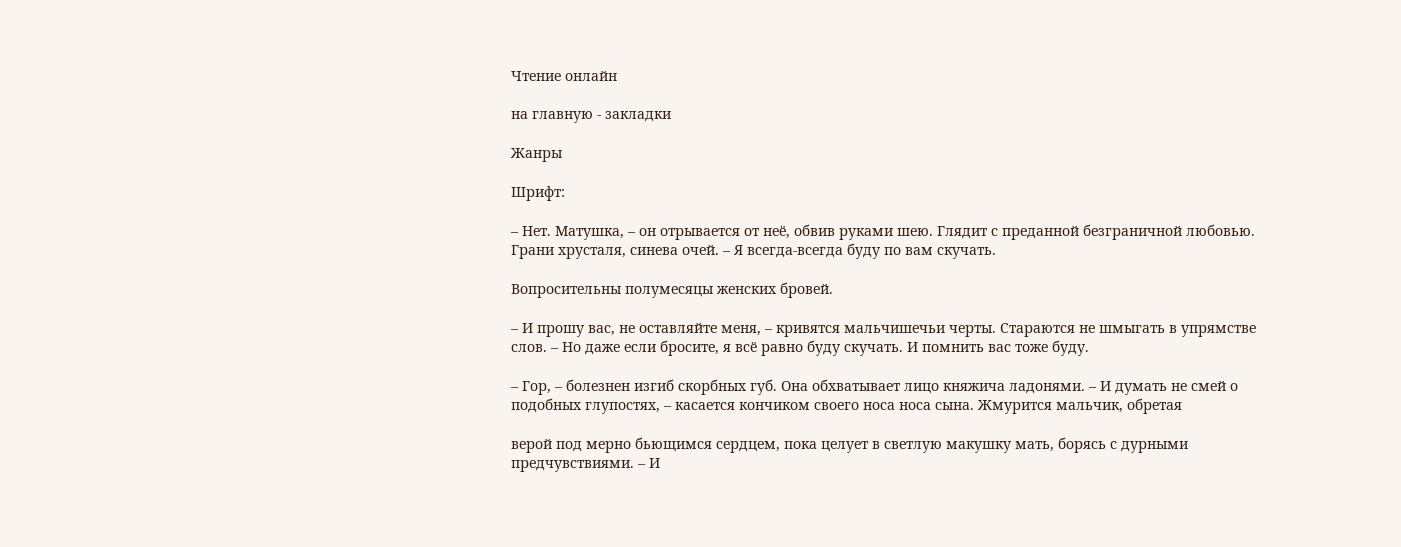Чтение онлайн

на главную - закладки

Жанры

Шрифт:

– Нет. Матушка, – он отрывается от неё, обвив руками шею. Глядит с преданной безграничной любовью. Грани хрусталя, синева очей. – Я всегда-всегда буду по вам скучать.

Вопросительны полумесяцы женских бровей.

– И прошу вас, не оставляйте меня, – кривятся мальчишечьи черты. Стараются не шмыгать в упрямстве слов. – Но даже если бросите, я всё равно буду скучать. И помнить вас тоже буду.

– Гор, – болезнен изгиб скорбных губ. Она обхватывает лицо княжича ладонями. – И думать не смей о подобных глупостях, – касается кончиком своего носа носа сына. Жмурится мальчик, обретая

верой под мерно бьющимся сердцем, пока целует в светлую макушку мать, борясь с дурными предчувствиями. – И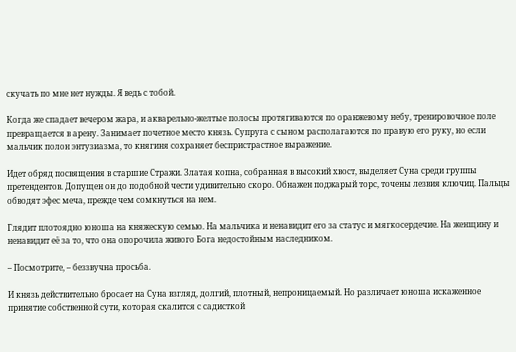скучать по мне нет нужды. Я ведь с тобой.

Когда же спадает вечером жара, и акварельно-желтые полосы протягиваются по оранжевому небу, тренировочное поле превращается в арену. Занимает почетное место князь. Супруга с сыном располагаются по правую его руку, но если мальчик полон энтузиазма, то княгиня сохраняет беспристрастное выражение.

Идет обряд посвящения в старшие Стражи. Златая копна, собранная в высокий хвост, выделяет Суна среди группы претендентов. Допущен он до подобной чести удивительно скоро. Обнажен поджарый торс, точены лезвия ключиц. Пальцы обводят эфес меча, прежде чем сомкнуться на нем.

Глядит плотоядно юноша на княжескую семью. На мальчика и ненавидит его за статус и мягкосердечие. На женщину и ненавидит её за то, что она опорочила живого Бога недостойным наследником.

– Посмотрите, – беззвучна просьба.

И князь действительно бросает на Суна взгляд, долгий, плотный, непроницаемый. Но различает юноша искаженное принятие собственной сути, которая скалится с садисткой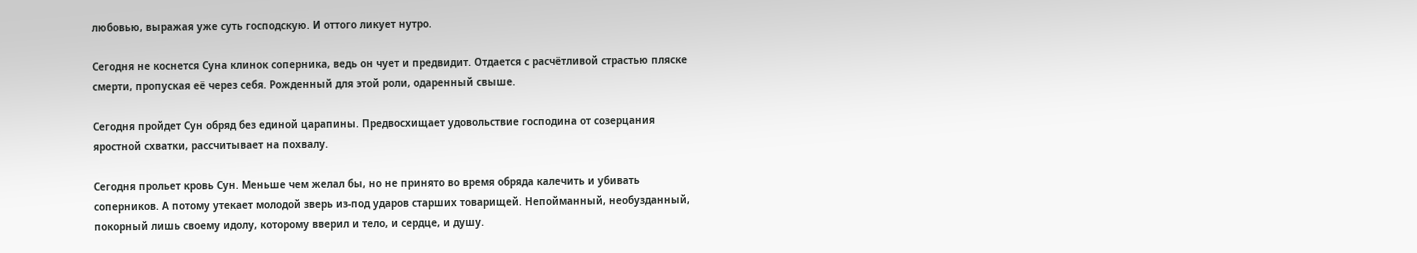любовью, выражая уже суть господскую. И оттого ликует нутро.

Сегодня не коснется Суна клинок соперника, ведь он чует и предвидит. Отдается с расчётливой страстью пляске смерти, пропуская её через себя. Рожденный для этой роли, одаренный свыше.

Сегодня пройдет Сун обряд без единой царапины. Предвосхищает удовольствие господина от созерцания яростной схватки, рассчитывает на похвалу.

Сегодня прольет кровь Сун. Меньше чем желал бы, но не принято во время обряда калечить и убивать соперников. А потому утекает молодой зверь из-под ударов старших товарищей. Непойманный, необузданный, покорный лишь своему идолу, которому вверил и тело, и сердце, и душу.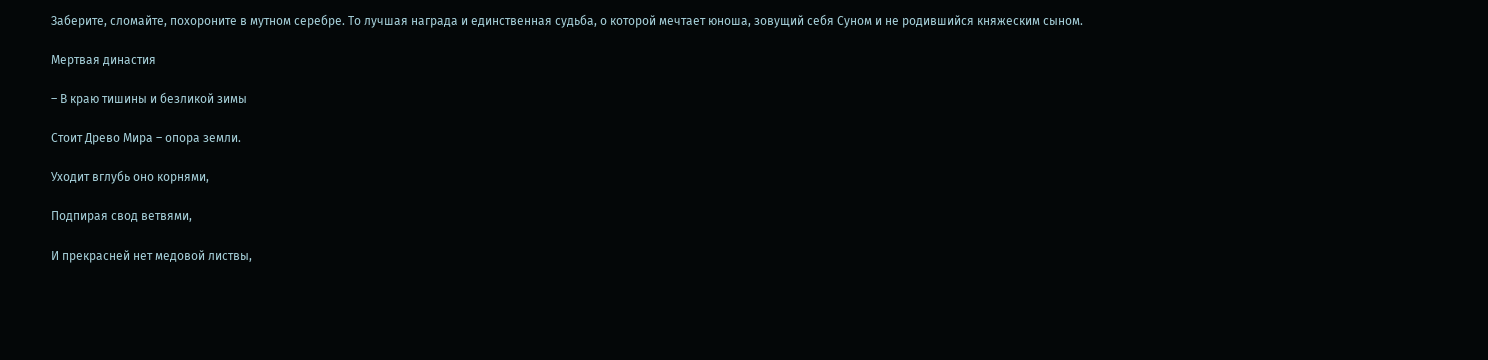Заберите, сломайте, похороните в мутном серебре. То лучшая награда и единственная судьба, о которой мечтает юноша, зовущий себя Суном и не родившийся княжеским сыном.

Мертвая династия

– В краю тишины и безликой зимы

Стоит Древо Мира – опора земли.

Уходит вглубь оно корнями,

Подпирая свод ветвями,

И прекрасней нет медовой листвы,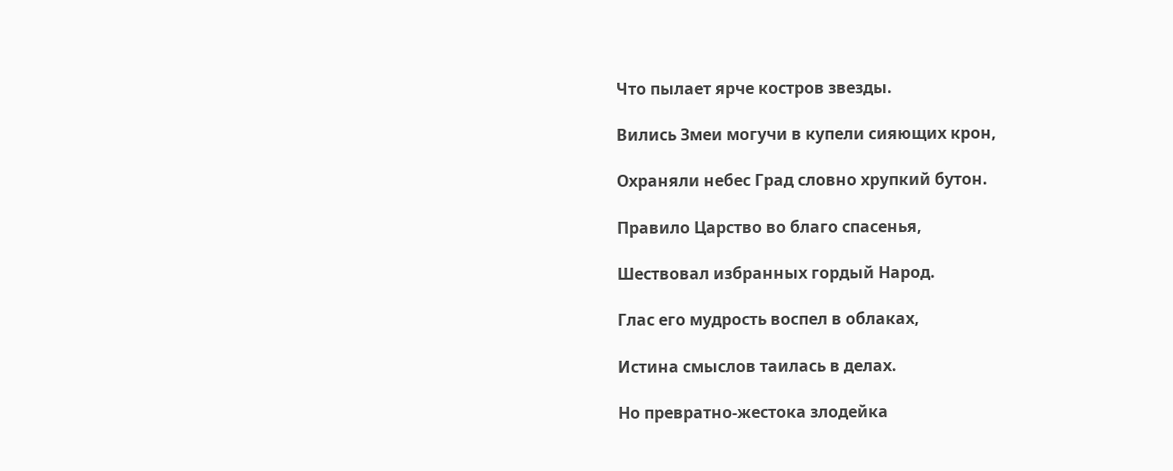Что пылает ярче костров звезды.

Вились Змеи могучи в купели сияющих крон,

Охраняли небес Град словно хрупкий бутон.

Правило Царство во благо спасенья,

Шествовал избранных гордый Народ.

Глас его мудрость воспел в облаках,

Истина смыслов таилась в делах.

Но превратно-жестока злодейка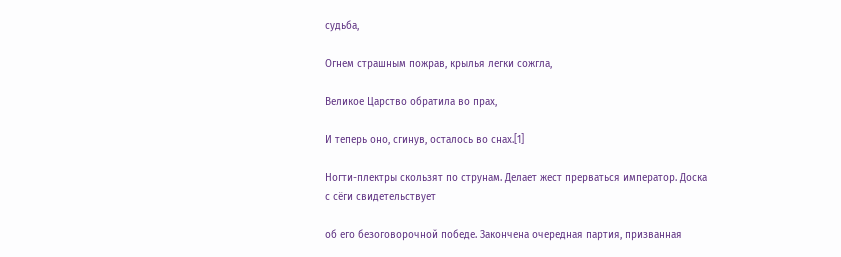судьба,

Огнем страшным пожрав, крылья легки сожгла,

Великое Царство обратила во прах,

И теперь оно, сгинув, осталось во снах.[1]

Ногти-плектры скользят по струнам. Делает жест прерваться император. Доска с сёги свидетельствует

об его безоговорочной победе. Закончена очередная партия, призванная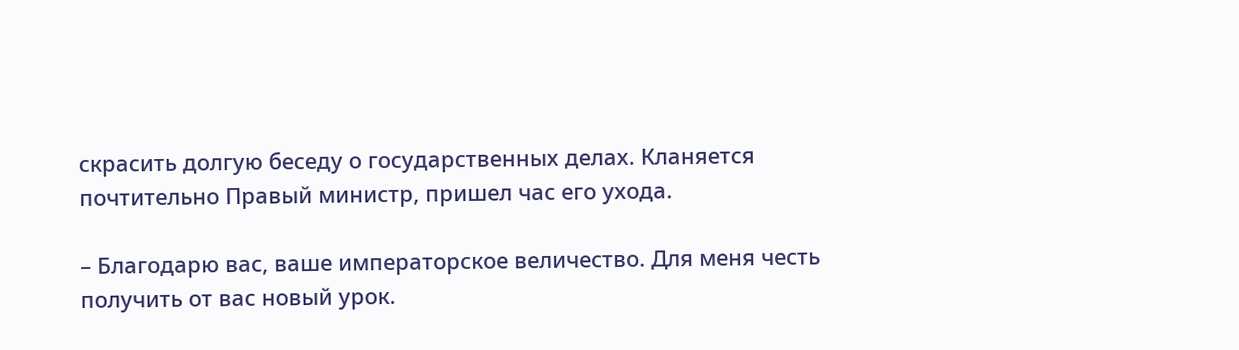скрасить долгую беседу о государственных делах. Кланяется почтительно Правый министр, пришел час его ухода.

– Благодарю вас, ваше императорское величество. Для меня честь получить от вас новый урок.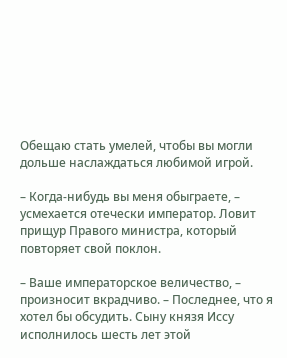Обещаю стать умелей, чтобы вы могли дольше наслаждаться любимой игрой.

– Когда-нибудь вы меня обыграете, – усмехается отечески император. Ловит прищур Правого министра, который повторяет свой поклон.

– Ваше императорское величество, – произносит вкрадчиво. – Последнее, что я хотел бы обсудить. Сыну князя Иссу исполнилось шесть лет этой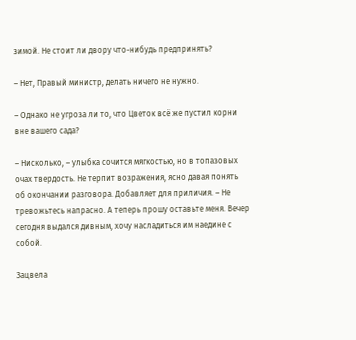зимой. Не стоит ли двору что-нибудь предпринять?

– Нет, Правый министр, делать ничего не нужно.

– Однако не угроза ли то, что Цветок всё же пустил корни вне вашего сада?

– Нисколько, – улыбка сочится мягкостью, но в топазовых очах твердость. Не терпит возражения, ясно давая понять об окончании разговора. Добавляет для приличия. – Не тревожьтесь напрасно. А теперь прошу оставьте меня. Вечер сегодня выдался дивным, хочу насладиться им наедине с собой.

Зацвела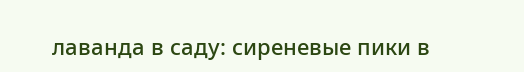лаванда в саду: сиреневые пики в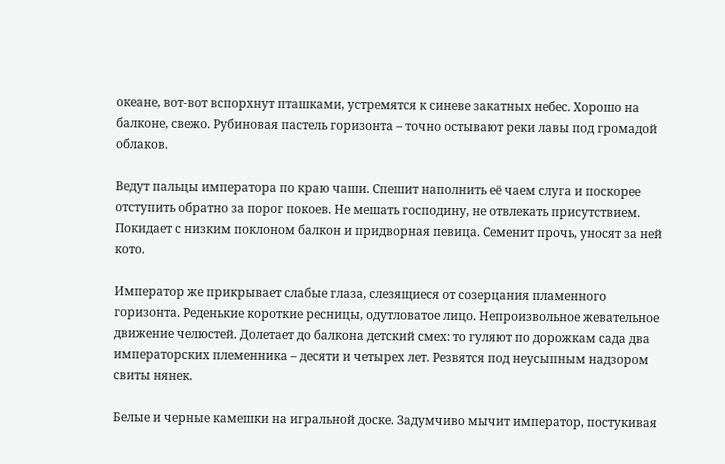океане, вот-вот вспорхнут пташками, устремятся к синеве закатных небес. Хорошо на балконе, свежо. Рубиновая пастель горизонта – точно остывают реки лавы под громадой облаков.

Ведут пальцы императора по краю чаши. Спешит наполнить её чаем слуга и поскорее отступить обратно за порог покоев. Не мешать господину, не отвлекать присутствием. Покидает с низким поклоном балкон и придворная певица. Семенит прочь, уносят за ней кото.

Император же прикрывает слабые глаза, слезящиеся от созерцания пламенного горизонта. Реденькие короткие ресницы, одутловатое лицо. Непроизвольное жевательное движение челюстей. Долетает до балкона детский смех: то гуляют по дорожкам сада два императорских племенника – десяти и четырех лет. Резвятся под неусыпным надзором свиты нянек.

Белые и черные камешки на игральной доске. Задумчиво мычит император, постукивая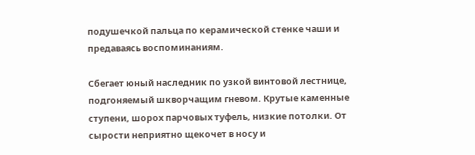подушечкой пальца по керамической стенке чаши и предаваясь воспоминаниям.

Сбегает юный наследник по узкой винтовой лестнице, подгоняемый шкворчащим гневом. Крутые каменные ступени, шорох парчовых туфель, низкие потолки. От сырости неприятно щекочет в носу и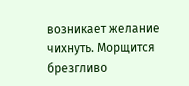возникает желание чихнуть. Морщится брезгливо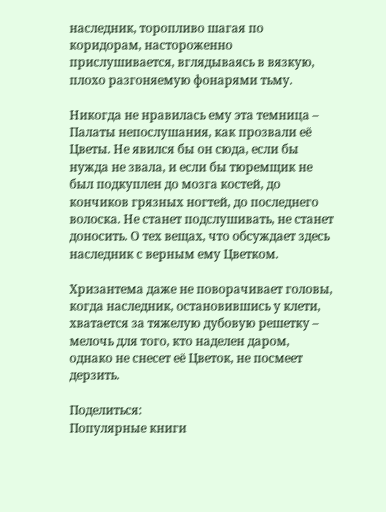наследник, торопливо шагая по коридорам, настороженно прислушивается, вглядываясь в вязкую, плохо разгоняемую фонарями тьму.

Никогда не нравилась ему эта темница – Палаты непослушания, как прозвали её Цветы. Не явился бы он сюда, если бы нужда не звала, и если бы тюремщик не был подкуплен до мозга костей, до кончиков грязных ногтей, до последнего волоска. Не станет подслушивать, не станет доносить. О тех вещах, что обсуждает здесь наследник с верным ему Цветком.

Хризантема даже не поворачивает головы, когда наследник, остановившись у клети, хватается за тяжелую дубовую решетку – мелочь для того, кто наделен даром, однако не снесет её Цветок, не посмеет дерзить.

Поделиться:
Популярные книги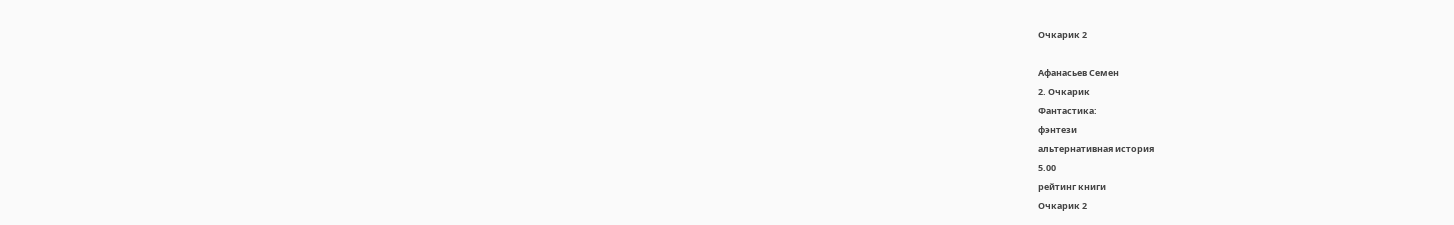Очкарик 2

Афанасьев Семен
2. Очкарик
Фантастика:
фэнтези
альтернативная история
5.00
рейтинг книги
Очкарик 2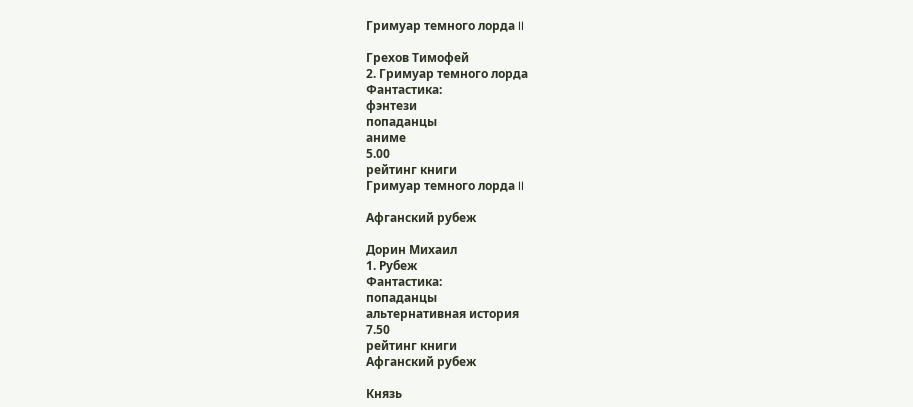Гримуар темного лорда II

Грехов Тимофей
2. Гримуар темного лорда
Фантастика:
фэнтези
попаданцы
аниме
5.00
рейтинг книги
Гримуар темного лорда II

Афганский рубеж

Дорин Михаил
1. Рубеж
Фантастика:
попаданцы
альтернативная история
7.50
рейтинг книги
Афганский рубеж

Князь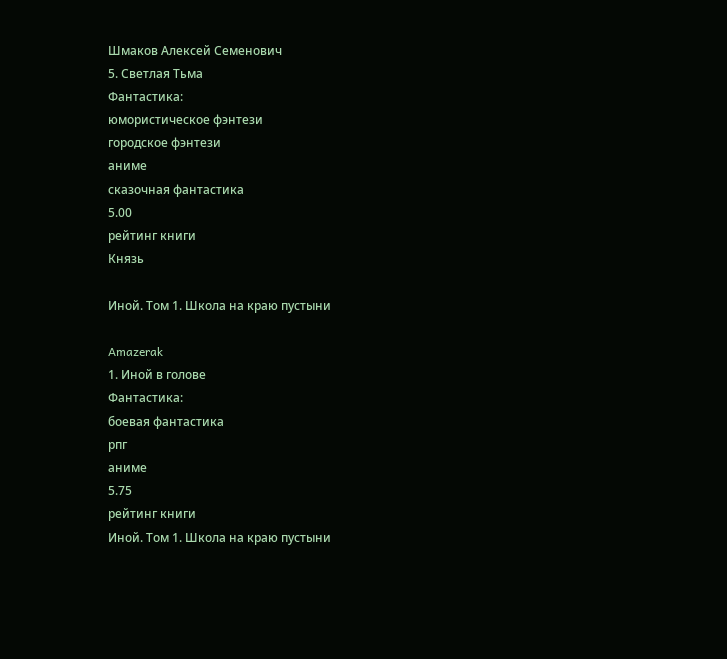Шмаков Алексей Семенович
5. Светлая Тьма
Фантастика:
юмористическое фэнтези
городское фэнтези
аниме
сказочная фантастика
5.00
рейтинг книги
Князь

Иной. Том 1. Школа на краю пустыни

Amazerak
1. Иной в голове
Фантастика:
боевая фантастика
рпг
аниме
5.75
рейтинг книги
Иной. Том 1. Школа на краю пустыни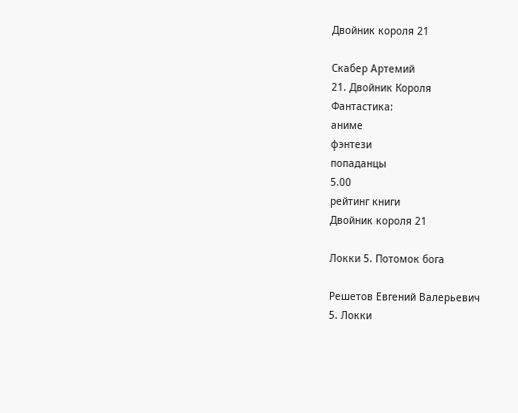Двойник короля 21

Скабер Артемий
21. Двойник Короля
Фантастика:
аниме
фэнтези
попаданцы
5.00
рейтинг книги
Двойник короля 21

Локки 5. Потомок бога

Решетов Евгений Валерьевич
5. Локки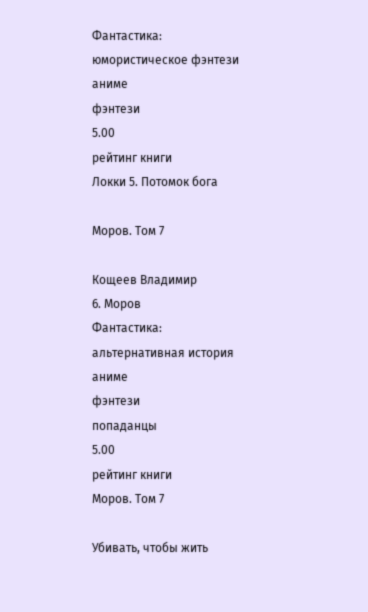Фантастика:
юмористическое фэнтези
аниме
фэнтези
5.00
рейтинг книги
Локки 5. Потомок бога

Моров. Том 7

Кощеев Владимир
6. Моров
Фантастика:
альтернативная история
аниме
фэнтези
попаданцы
5.00
рейтинг книги
Моров. Том 7

Убивать, чтобы жить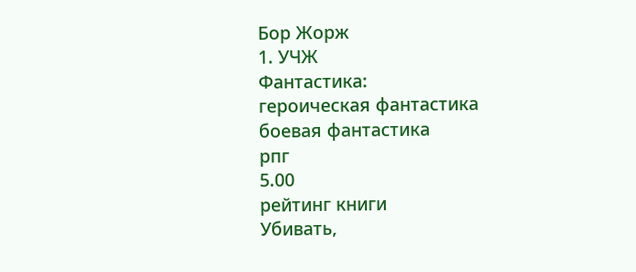Бор Жорж
1. УЧЖ
Фантастика:
героическая фантастика
боевая фантастика
рпг
5.00
рейтинг книги
Убивать,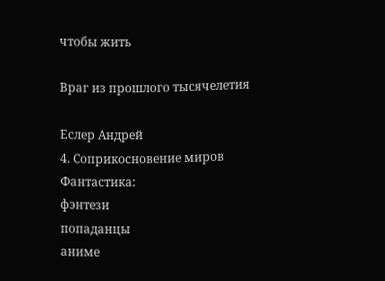чтобы жить

Враг из прошлого тысячелетия

Еслер Андрей
4. Соприкосновение миров
Фантастика:
фэнтези
попаданцы
аниме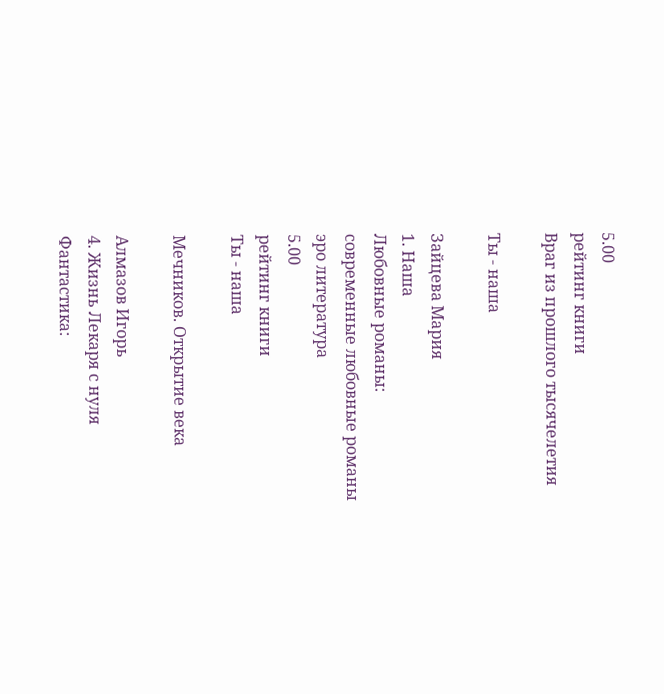5.00
рейтинг книги
Враг из прошлого тысячелетия

Ты - наша

Зайцева Мария
1. Наша
Любовные романы:
современные любовные романы
эро литература
5.00
рейтинг книги
Ты - наша

Мечников. Открытие века

Алмазов Игорь
4. Жизнь Лекаря с нуля
Фантастика: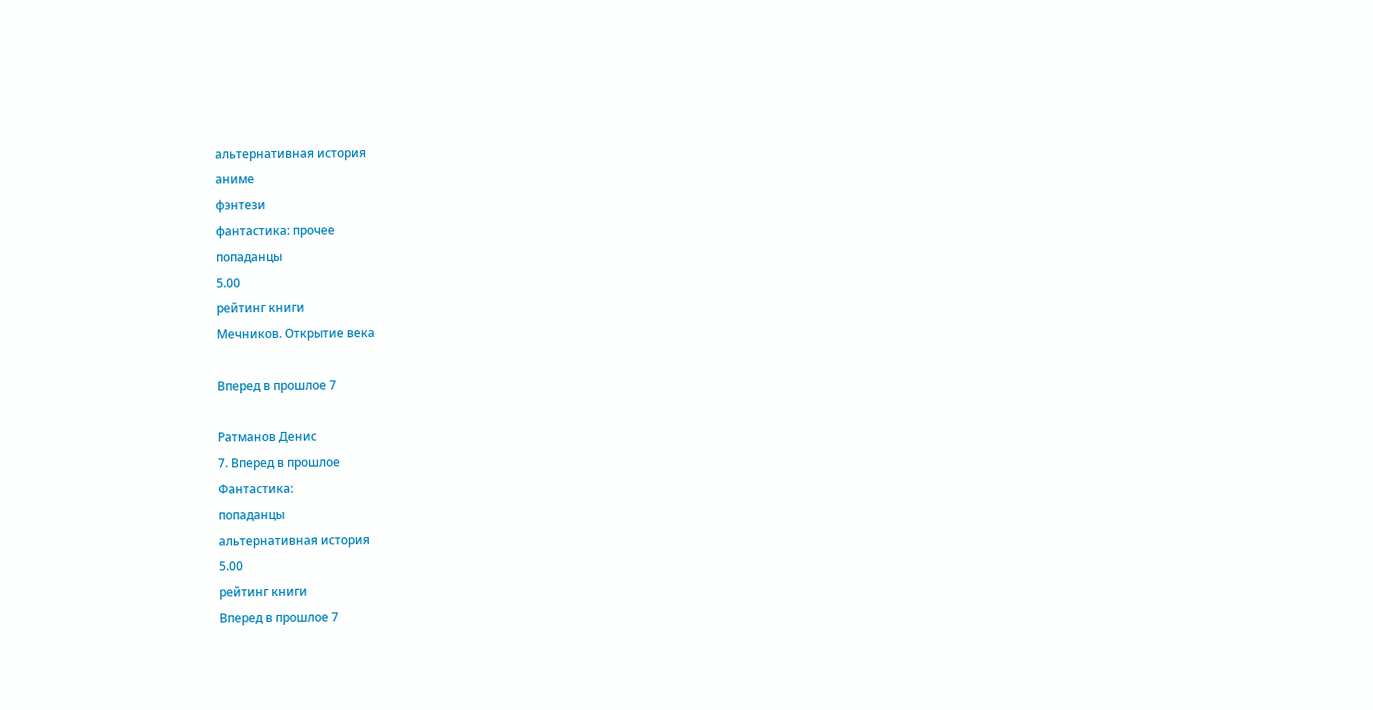альтернативная история
аниме
фэнтези
фантастика: прочее
попаданцы
5.00
рейтинг книги
Мечников. Открытие века

Вперед в прошлое 7

Ратманов Денис
7. Вперед в прошлое
Фантастика:
попаданцы
альтернативная история
5.00
рейтинг книги
Вперед в прошлое 7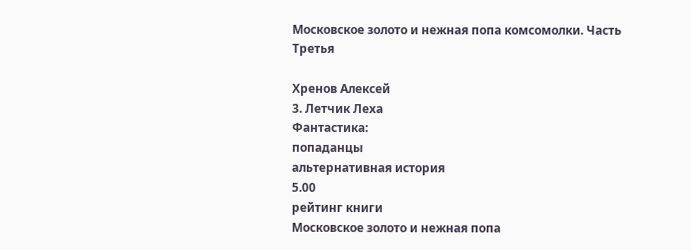Московское золото и нежная попа комсомолки. Часть Третья

Хренов Алексей
3. Летчик Леха
Фантастика:
попаданцы
альтернативная история
5.00
рейтинг книги
Московское золото и нежная попа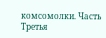комсомолки. Часть Третья